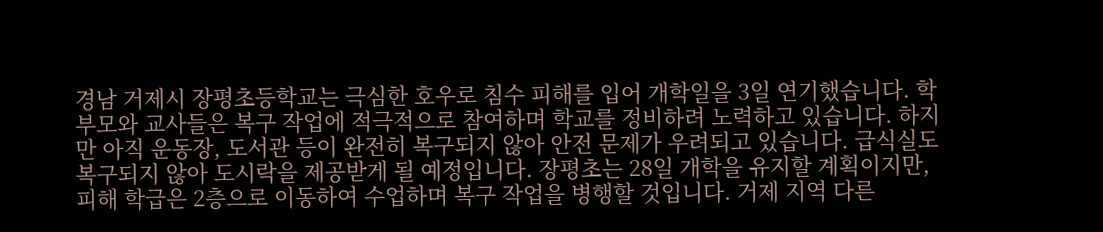경남 거제시 장평초등학교는 극심한 호우로 침수 피해를 입어 개학일을 3일 연기했습니다. 학부모와 교사들은 복구 작업에 적극적으로 참여하며 학교를 정비하려 노력하고 있습니다. 하지만 아직 운동장, 도서관 등이 완전히 복구되지 않아 안전 문제가 우려되고 있습니다. 급식실도 복구되지 않아 도시락을 제공받게 될 예정입니다. 장평초는 28일 개학을 유지할 계획이지만, 피해 학급은 2층으로 이동하여 수업하며 복구 작업을 병행할 것입니다. 거제 지역 다른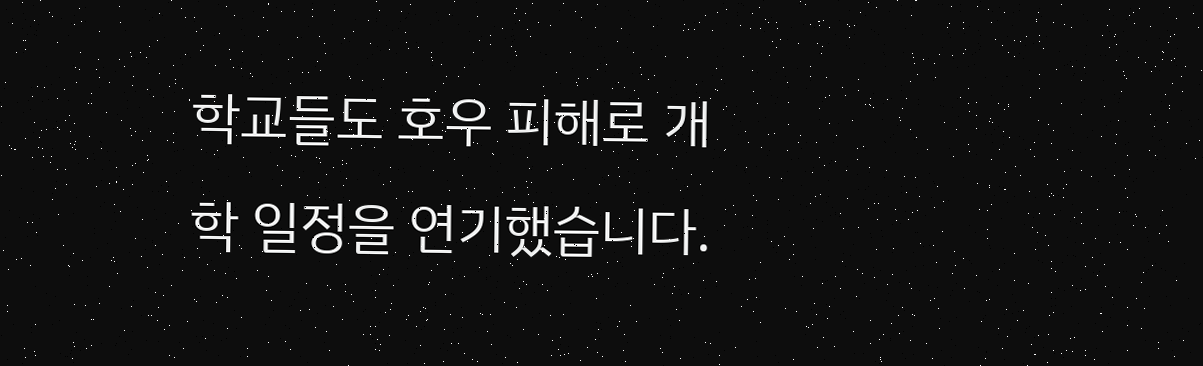학교들도 호우 피해로 개학 일정을 연기했습니다.